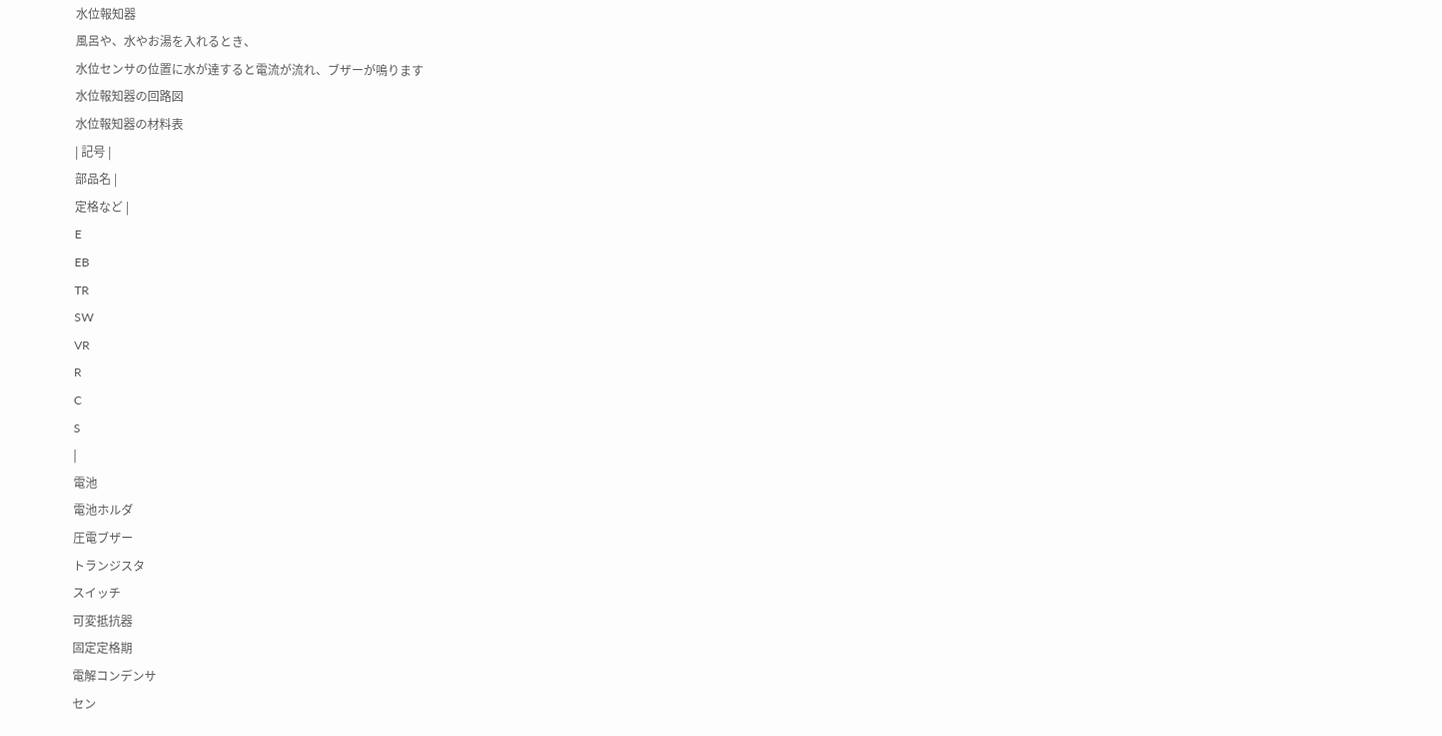水位報知器
風呂や、水やお湯を入れるとき、
水位センサの位置に水が達すると電流が流れ、ブザーが鳴ります
水位報知器の回路図
水位報知器の材料表
| 記号 |
部品名 |
定格など |
E
EB
TR
SW
VR
R
C
S
|
電池
電池ホルダ
圧電ブザー
トランジスタ
スイッチ
可変抵抗器
固定定格期
電解コンデンサ
セン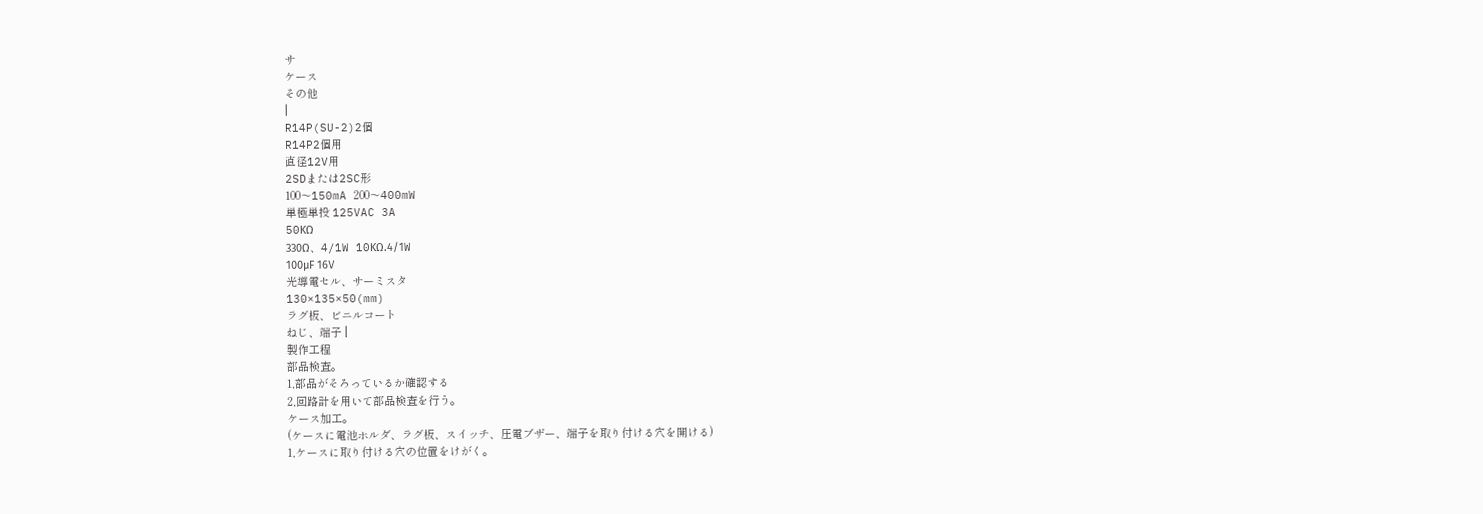サ
ケース
その他
|
R14P(SU-2)2個
R14P2個用
直径12V用
2SDまたは2SC形
100〜150mA 200〜400mW
単極単投 125VAC 3A
50KΩ
330Ω、4/1W 10KΩ.4/1W
100μF 16V
光導電セル、サーミスタ
130×135×50(mm)
ラグ板、ビニルコート
ねじ、端子 |
製作工程
部品検査。
1,部品がそろっているか確認する
2,回路計を用いて部品検査を行う。
ケース加工。
(ケースに電池ホルダ、ラグ板、スイッチ、圧電ブザー、端子を取り付ける穴を開ける)
1,ケースに取り付ける穴の位置をけがく。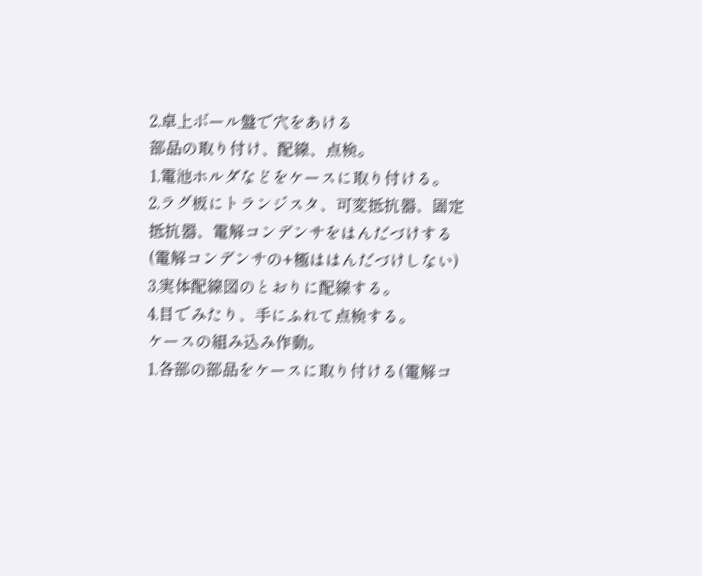2,卓上ボール盤で穴をあける
部品の取り付け、配線、点検。
1,電池ホルダなどをケースに取り付ける。
2,ラグ板にトランジスタ、可変抵抗器、固定抵抗器、電解コンデンサをはんだづけする(電解コンデンサの+極ははんだづけしない)
3,実体配線図のとおりに配線する。
4,目でみたり、手にふれて点検する。
ケースの組み込み作動。
1,各部の部品をケースに取り付ける(電解コ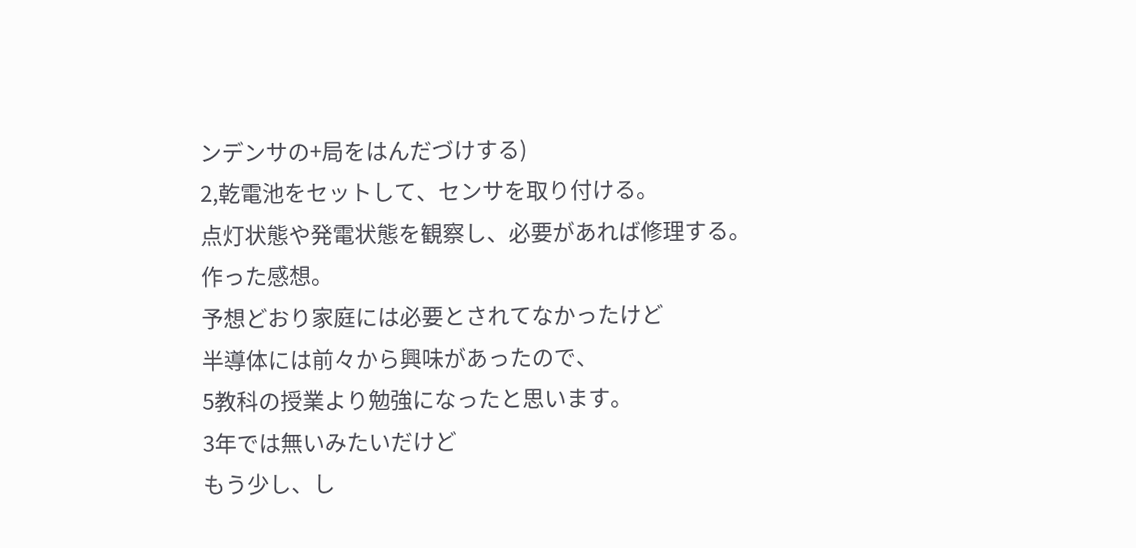ンデンサの+局をはんだづけする)
2,乾電池をセットして、センサを取り付ける。
点灯状態や発電状態を観察し、必要があれば修理する。
作った感想。
予想どおり家庭には必要とされてなかったけど
半導体には前々から興味があったので、
5教科の授業より勉強になったと思います。
3年では無いみたいだけど
もう少し、し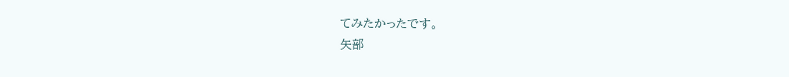てみたかったです。
矢部